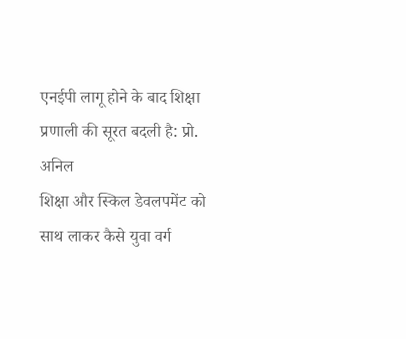एनईपी लागू होने के बाद शिक्षा प्रणाली की सूरत बदली है: प्रो. अनिल
शिक्षा और स्किल डेवलपमेंट को साथ लाकर कैसे युवा वर्ग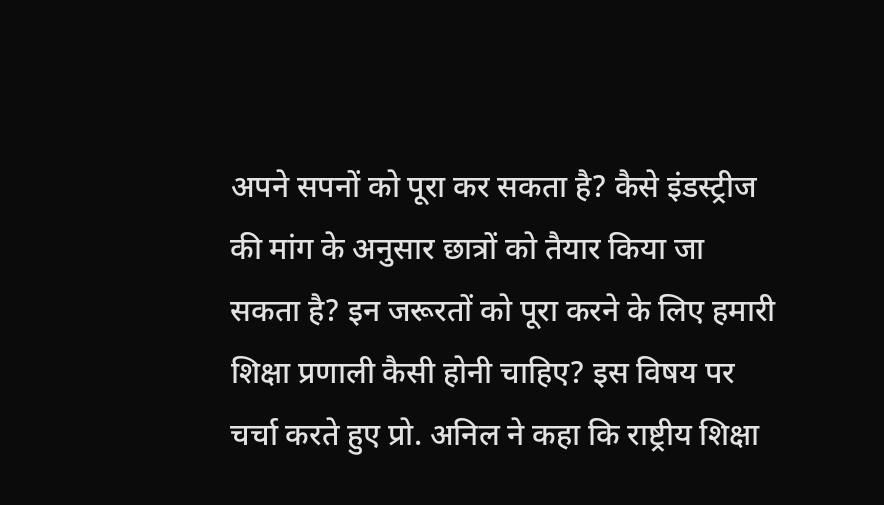अपने सपनों को पूरा कर सकता है? कैसे इंडस्ट्रीज की मांग के अनुसार छात्रों को तैयार किया जा सकता है? इन जरूरतों को पूरा करने के लिए हमारी शिक्षा प्रणाली कैसी होनी चाहिए? इस विषय पर चर्चा करते हुए प्रो. अनिल ने कहा कि राष्ट्रीय शिक्षा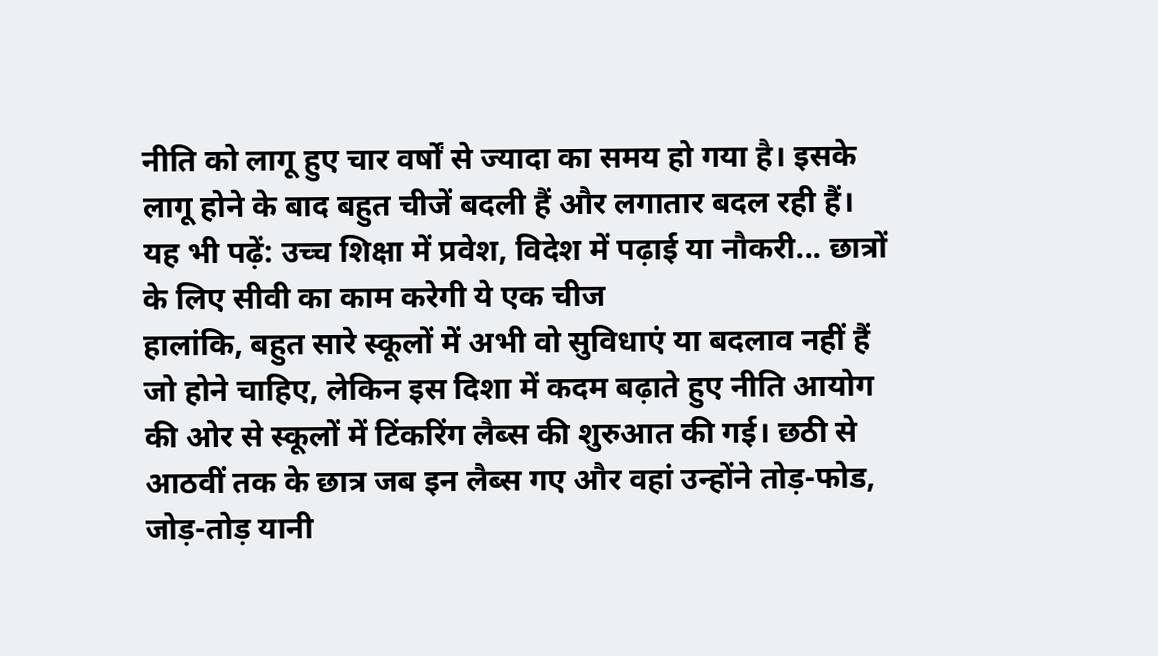नीति को लागू हुए चार वर्षों से ज्यादा का समय हो गया है। इसके लागू होने के बाद बहुत चीजें बदली हैं और लगातार बदल रही हैं।
यह भी पढ़ें: उच्च शिक्षा में प्रवेश, विदेश में पढ़ाई या नौकरी... छात्रों के लिए सीवी का काम करेगी ये एक चीज
हालांकि, बहुत सारे स्कूलों में अभी वो सुविधाएं या बदलाव नहीं हैं जो होने चाहिए, लेकिन इस दिशा में कदम बढ़ाते हुए नीति आयोग की ओर से स्कूलों में टिंकरिंग लैब्स की शुरुआत की गई। छठी से आठवीं तक के छात्र जब इन लैब्स गए और वहां उन्होंने तोड़-फोड, जोड़-तोड़ यानी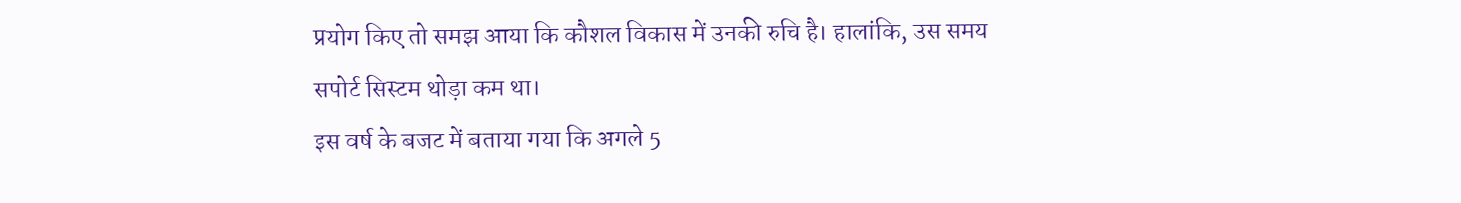प्रयोग किए तो समझ आया कि कौशल विकास में उनकी रुचि है। हालांकि, उस समय सपोर्ट सिस्टम थोड़ा कम था।
इस वर्ष के बजट में बताया गया कि अगले 5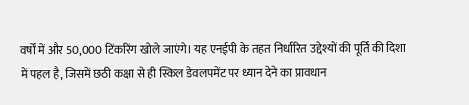वर्षों में और 50,000 टिंकरिंग खोले जाएंगे। यह एनईपी के तहत निर्धारित उद्देश्यों की पूर्ति की दिशा में पहल है, जिसमें छठी कक्षा से ही स्किल डेवलपमेंट पर ध्यान देने का प्रावधान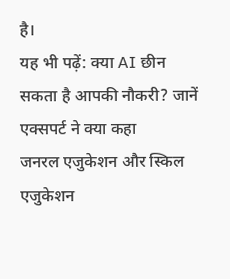है।
यह भी पढ़ें: क्या AI छीन सकता है आपकी नौकरी? जानें एक्सपर्ट ने क्या कहा
जनरल एजुकेशन और स्किल एजुकेशन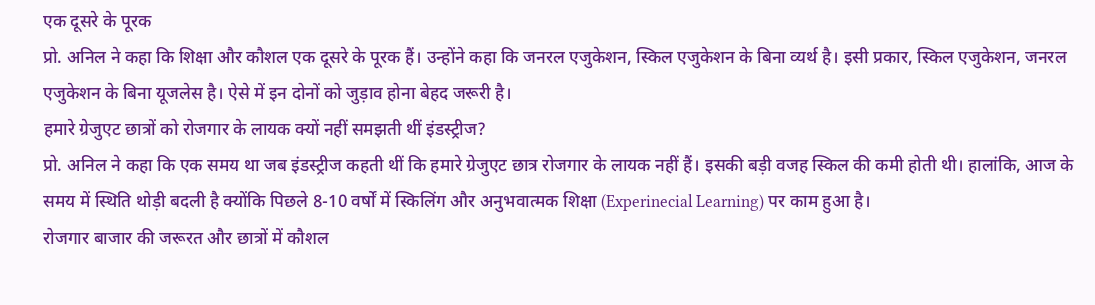एक दूसरे के पूरक
प्रो. अनिल ने कहा कि शिक्षा और कौशल एक दूसरे के पूरक हैं। उन्होंने कहा कि जनरल एजुकेशन, स्किल एजुकेशन के बिना व्यर्थ है। इसी प्रकार, स्किल एजुकेशन, जनरल एजुकेशन के बिना यूजलेस है। ऐसे में इन दोनों को जुड़ाव होना बेहद जरूरी है।
हमारे ग्रेजुएट छात्रों को रोजगार के लायक क्यों नहीं समझती थीं इंडस्ट्रीज?
प्रो. अनिल ने कहा कि एक समय था जब इंडस्ट्रीज कहती थीं कि हमारे ग्रेजुएट छात्र रोजगार के लायक नहीं हैं। इसकी बड़ी वजह स्किल की कमी होती थी। हालांकि, आज के समय में स्थिति थोड़ी बदली है क्योंकि पिछले 8-10 वर्षों में स्किलिंग और अनुभवात्मक शिक्षा (Experinecial Learning) पर काम हुआ है।
रोजगार बाजार की जरूरत और छात्रों में कौशल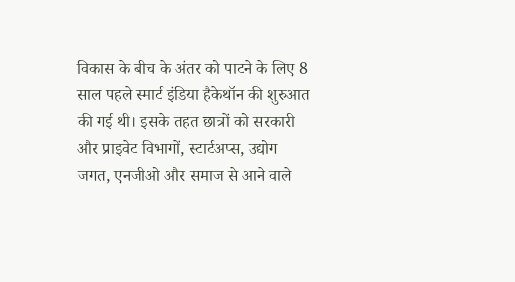विकास के बीच के अंतर को पाटने के लिए 8 साल पहले स्मार्ट इंडिया हैकेथॉन की शुरुआत की गई थी। इसके तहत छात्रों को सरकारी और प्राइवेट विभागों, स्टार्टअप्स, उद्योग जगत, एनजीओ और समाज से आने वाले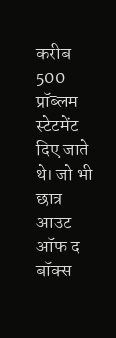करीब 500 प्रॉब्लम स्टेटमेंट दिए जाते थे। जो भी छात्र आउट ऑफ द बॉक्स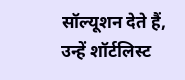सॉल्यूशन देते हैं, उन्हें शॉर्टलिस्ट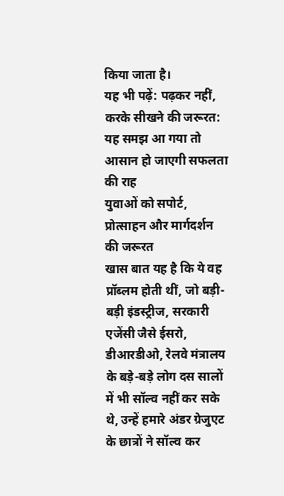किया जाता है।
यह भी पढ़ें: पढ़कर नहीं, करके सीखने की जरूरत: यह समझ आ गया तो आसान हो जाएगी सफलता की राह
युवाओं को सपोर्ट, प्रोत्साहन और मार्गदर्शन की जरूरत
खास बात यह है कि ये वह प्रॉब्लम होती थीं, जो बड़ी-बड़ी इंडस्ट्रीज, सरकारी एजेंसी जैसे ईसरो, डीआरडीओ, रेलवे मंत्रालय के बड़े-बड़े लोग दस सालों में भी सॉल्व नहीं कर सके थे, उन्हें हमारे अंडर ग्रेजुएट के छात्रों ने सॉल्व कर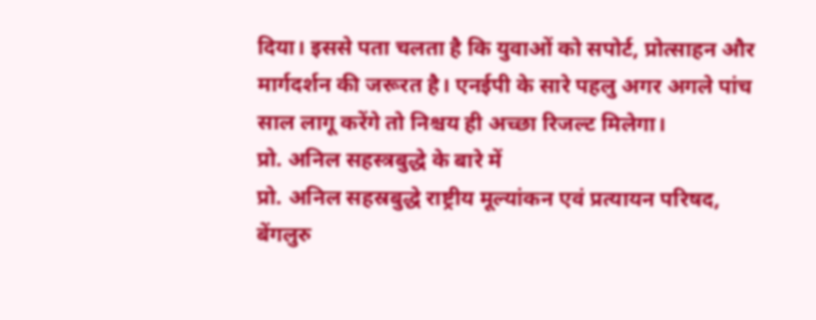दिया। इससे पता चलता है कि युवाओं को सपोर्ट, प्रोत्साहन और मार्गदर्शन की जरूरत है। एनईपी के सारे पहलु अगर अगले पांच साल लागू करेंगे तो निश्चय ही अच्छा रिजल्ट मिलेगा।
प्रो. अनिल सहस्त्रबुद्धे के बारे में
प्रो. अनिल सहस्रबुद्धे राष्ट्रीय मूल्यांकन एवं प्रत्यायन परिषद, बेंगलुरु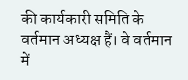की कार्यकारी समिति के वर्तमान अध्यक्ष हैं। वे वर्तमान में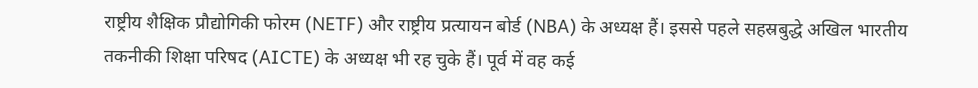राष्ट्रीय शैक्षिक प्रौद्योगिकी फोरम (NETF) और राष्ट्रीय प्रत्यायन बोर्ड (NBA) के अध्यक्ष हैं। इससे पहले सहस्रबुद्धे अखिल भारतीय तकनीकी शिक्षा परिषद (AICTE) के अध्यक्ष भी रह चुके हैं। पूर्व में वह कई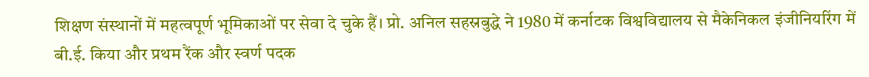शिक्षण संस्थानों में महत्वपूर्ण भूमिकाओं पर सेवा दे चुके हैं। प्रो. अनिल सहस्रबुद्धे ने 1980 में कर्नाटक विश्वविद्यालय से मैकेनिकल इंजीनियरिंग में बी.ई. किया और प्रथम रैंक और स्वर्ण पदक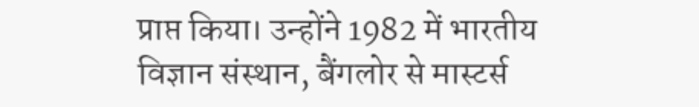प्राप्त किया। उन्होंने 1982 में भारतीय विज्ञान संस्थान, बैंगलोर से मास्टर्स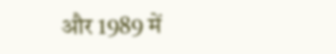और 1989 में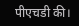पीएचडी की।